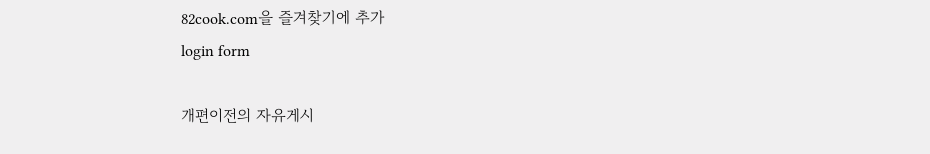82cook.com을 즐겨찾기에 추가
login form

개편이전의 자유게시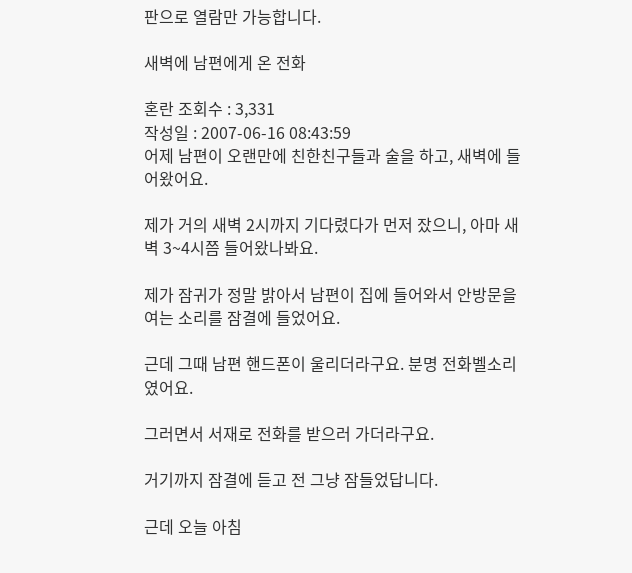판으로 열람만 가능합니다.

새벽에 남편에게 온 전화

혼란 조회수 : 3,331
작성일 : 2007-06-16 08:43:59
어제 남편이 오랜만에 친한친구들과 술을 하고, 새벽에 들어왔어요.

제가 거의 새벽 2시까지 기다렸다가 먼저 잤으니, 아마 새벽 3~4시쯤 들어왔나봐요.

제가 잠귀가 정말 밝아서 남편이 집에 들어와서 안방문을 여는 소리를 잠결에 들었어요.

근데 그때 남편 핸드폰이 울리더라구요. 분명 전화벨소리였어요.

그러면서 서재로 전화를 받으러 가더라구요.

거기까지 잠결에 듣고 전 그냥 잠들었답니다.

근데 오늘 아침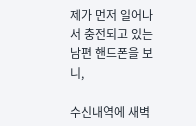제가 먼저 일어나서 충전되고 있는 남편 핸드폰을 보니,

수신내역에 새벽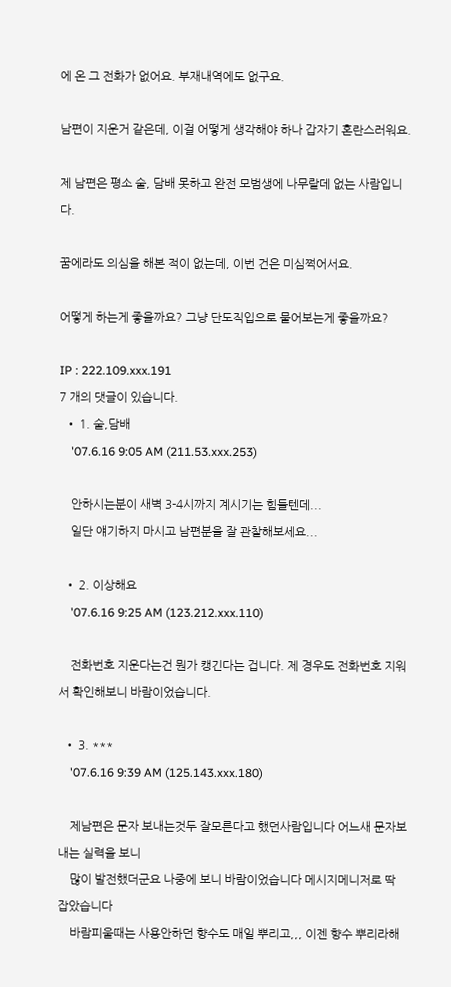에 온 그 전화가 없어요. 부재내역에도 없구요.

남편이 지운거 같은데, 이걸 어떻게 생각해야 하나 갑자기 혼란스러워요.

제 남편은 평소 술, 담배 못하고 완전 모범생에 나무랄데 없는 사람입니다.

꿈에라도 의심을 해본 적이 없는데, 이번 건은 미심쩍어서요.

어떻게 하는게 좋을까요? 그냥 단도직입으로 물어보는게 좋을까요?

IP : 222.109.xxx.191
7 개의 댓글이 있습니다.
  • 1. 술,담배
    '07.6.16 9:05 AM (211.53.xxx.253)

    안하시는분이 새벽 3-4시까지 계시기는 힘들텐데...
    일단 얘기하지 마시고 남편분을 잘 관찰해보세요...

  • 2. 이상해요
    '07.6.16 9:25 AM (123.212.xxx.110)

    전화번호 지운다는건 뭔가 캥긴다는 겁니다. 제 경우도 전화번호 지워서 확인해보니 바람이었습니다.

  • 3. ***
    '07.6.16 9:39 AM (125.143.xxx.180)

    제남편은 문자 보내는것두 잘모른다고 했던사람입니다 어느새 문자보내는 실력을 보니
    많이 발전했더군요 나중에 보니 바람이었습니다 메시지메니저로 딱 잡았습니다
    바람피울때는 사용안하던 향수도 매일 뿌리고,,, 이젠 향수 뿌리라해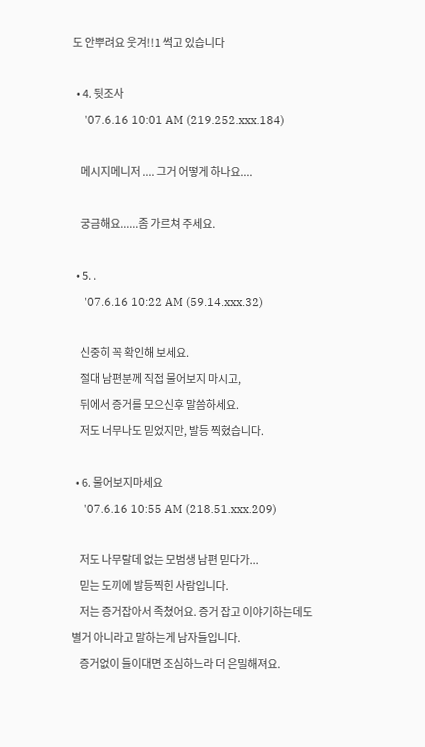도 안뿌려요 웃겨!!1 썩고 있습니다

  • 4. 뒷조사
    '07.6.16 10:01 AM (219.252.xxx.184)

    메시지메니저 .... 그거 어떻게 하나요....

    궁금해요......좀 가르쳐 주세요.

  • 5. .
    '07.6.16 10:22 AM (59.14.xxx.32)

    신중히 꼭 확인해 보세요.
    절대 남편분께 직접 물어보지 마시고,
    뒤에서 증거를 모으신후 말씀하세요.
    저도 너무나도 믿었지만, 발등 찍혔습니다.

  • 6. 물어보지마세요
    '07.6.16 10:55 AM (218.51.xxx.209)

    저도 나무랄데 없는 모범생 남편 믿다가...
    믿는 도끼에 발등찍힌 사람입니다.
    저는 증거잡아서 족쳤어요. 증거 잡고 이야기하는데도 별거 아니라고 말하는게 남자들입니다.
    증거없이 들이대면 조심하느라 더 은밀해져요.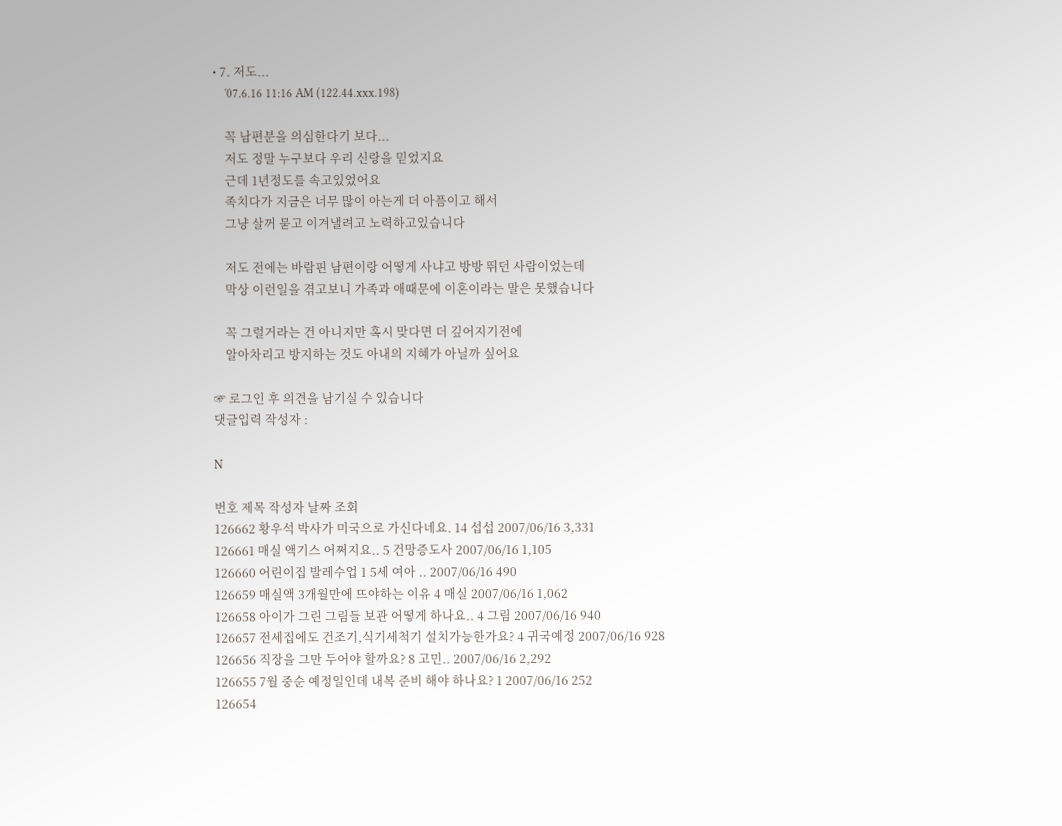• 7. 저도...
    '07.6.16 11:16 AM (122.44.xxx.198)

    꼭 남편분을 의심한다기 보다...
    저도 정말 누구보다 우리 신랑을 믿었지요
    근데 1년정도를 속고있었어요
    족치다가 지금은 너무 많이 아는게 더 아픔이고 해서
    그냥 살꺼 묻고 이겨낼려고 노력하고있습니다

    저도 전에는 바람핀 남편이랑 어떻게 사냐고 방방 뛰던 사람이었는데
    막상 이런일을 겪고보니 가족과 애때문에 이혼이라는 말은 못했습니다

    꼭 그럴거라는 건 아니지만 혹시 맞다면 더 깊어지기전에
    알아차리고 방지하는 것도 아내의 지혜가 아닐까 싶어요

☞ 로그인 후 의견을 남기실 수 있습니다
댓글입력 작성자 :

N

번호 제목 작성자 날짜 조회
126662 황우석 박사가 미국으로 가신다네요. 14 섭섭 2007/06/16 3,331
126661 매실 액기스 어쩌지요.. 5 건망증도사 2007/06/16 1,105
126660 어린이집 발레수업 1 5세 여아 .. 2007/06/16 490
126659 매실액 3개월만에 뜨야하는 이유 4 매실 2007/06/16 1,062
126658 아이가 그린 그림들 보관 어떻게 하나요.. 4 그림 2007/06/16 940
126657 전세집에도 건조기,식기세척기 설치가능한가요? 4 귀국예정 2007/06/16 928
126656 직장을 그만 두어야 할까요? 8 고민.. 2007/06/16 2,292
126655 7월 중순 예정일인데 내복 준비 해야 하나요? 1 2007/06/16 252
126654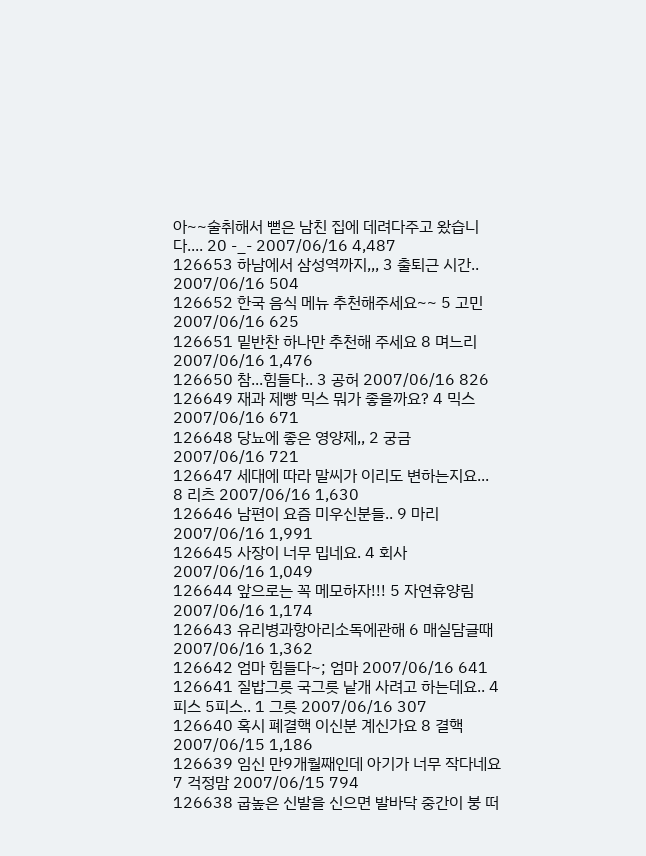아~~술취해서 뻗은 남친 집에 데려다주고 왔습니다.... 20 -_- 2007/06/16 4,487
126653 하남에서 삼성역까지,,, 3 출퇴근 시간.. 2007/06/16 504
126652 한국 음식 메뉴 추천해주세요~~ 5 고민 2007/06/16 625
126651 밑반찬 하나만 추천해 주세요 8 며느리 2007/06/16 1,476
126650 참...힘들다.. 3 공허 2007/06/16 826
126649 재과 제빵 믹스 뭐가 좋을까요? 4 믹스 2007/06/16 671
126648 당뇨에 좋은 영양제,, 2 궁금 2007/06/16 721
126647 세대에 따라 말씨가 이리도 변하는지요... 8 리츠 2007/06/16 1,630
126646 남편이 요즘 미우신분들.. 9 마리 2007/06/16 1,991
126645 사장이 너무 밉네요. 4 회사 2007/06/16 1,049
126644 앞으로는 꼭 메모하자!!! 5 자연휴양림 2007/06/16 1,174
126643 유리병과항아리소독에관해 6 매실담글때 2007/06/16 1,362
126642 엄마 힘들다~; 엄마 2007/06/16 641
126641 질밥그릇 국그릇 낱개 사려고 하는데요.. 4피스 5피스.. 1 그릇 2007/06/16 307
126640 혹시 폐결핵 이신분 계신가요 8 결핵 2007/06/15 1,186
126639 임신 만9개월째인데 아기가 너무 작다네요 7 걱정맘 2007/06/15 794
126638 굽높은 신발을 신으면 발바닥 중간이 붕 떠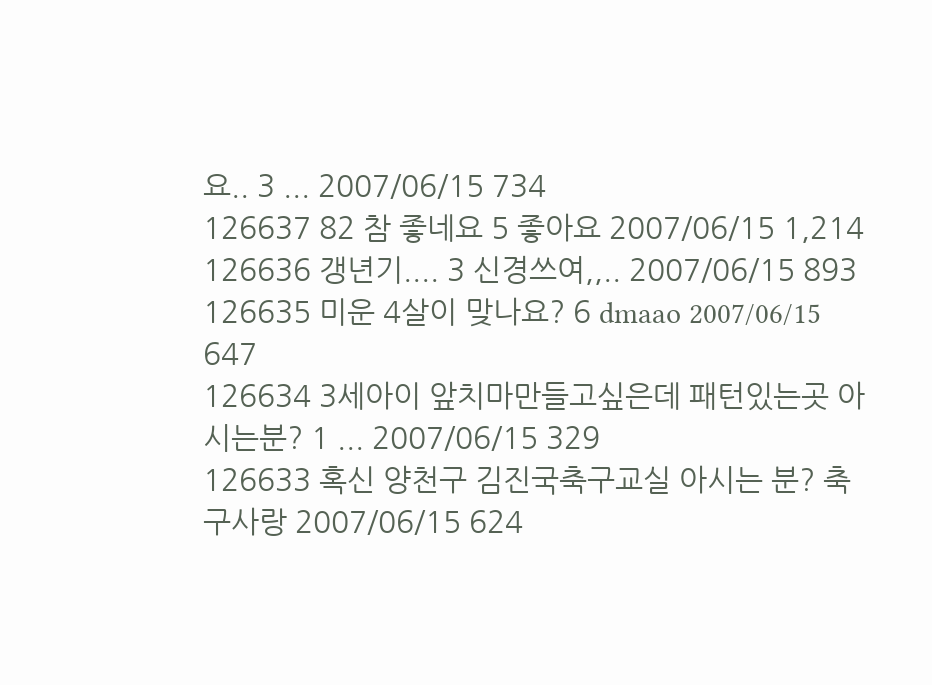요.. 3 ... 2007/06/15 734
126637 82 참 좋네요 5 좋아요 2007/06/15 1,214
126636 갱년기.... 3 신경쓰여,,.. 2007/06/15 893
126635 미운 4살이 맞나요? 6 dmaao 2007/06/15 647
126634 3세아이 앞치마만들고싶은데 패턴있는곳 아시는분? 1 ... 2007/06/15 329
126633 혹신 양천구 김진국축구교실 아시는 분? 축구사랑 2007/06/15 624